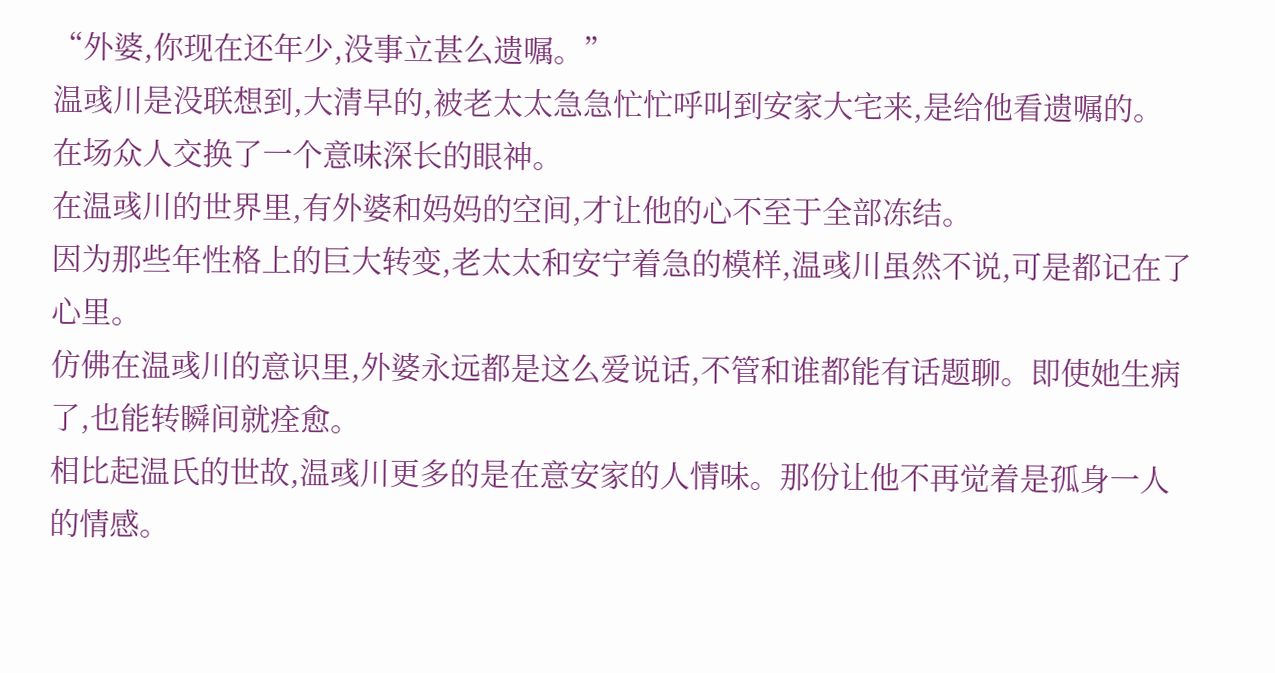“外婆,你现在还年少,没事立甚么遗嘱。”
温彧川是没联想到,大清早的,被老太太急急忙忙呼叫到安家大宅来,是给他看遗嘱的。
在场众人交换了一个意味深长的眼神。
在温彧川的世界里,有外婆和妈妈的空间,才让他的心不至于全部冻结。
因为那些年性格上的巨大转变,老太太和安宁着急的模样,温彧川虽然不说,可是都记在了心里。
仿佛在温彧川的意识里,外婆永远都是这么爱说话,不管和谁都能有话题聊。即使她生病了,也能转瞬间就痊愈。
相比起温氏的世故,温彧川更多的是在意安家的人情味。那份让他不再觉着是孤身一人的情感。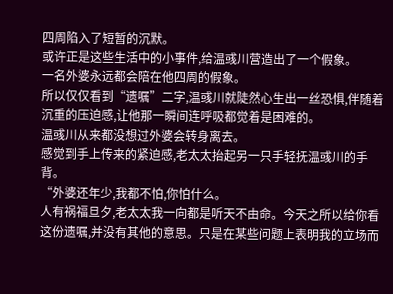四周陷入了短暂的沉默。
或许正是这些生活中的小事件,给温彧川营造出了一个假象。
一名外婆永远都会陪在他四周的假象。
所以仅仅看到“遗嘱”二字,温彧川就陡然心生出一丝恐惧,伴随着沉重的压迫感,让他那一瞬间连呼吸都觉着是困难的。
温彧川从来都没想过外婆会转身离去。
感觉到手上传来的紧迫感,老太太抬起另一只手轻抚温彧川的手背。
“外婆还年少,我都不怕,你怕什么。
人有祸福旦夕,老太太我一向都是听天不由命。今天之所以给你看这份遗嘱,并没有其他的意思。只是在某些问题上表明我的立场而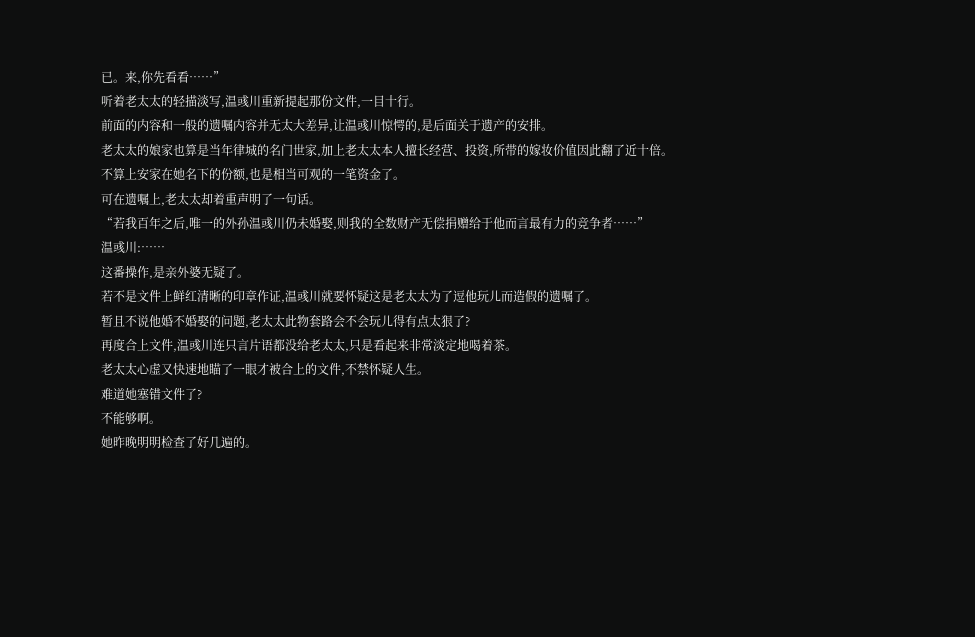已。来,你先看看……”
听着老太太的轻描淡写,温彧川重新提起那份文件,一目十行。
前面的内容和一般的遗嘱内容并无太大差异,让温彧川惊愕的,是后面关于遗产的安排。
老太太的娘家也算是当年律城的名门世家,加上老太太本人擅长经营、投资,所带的嫁妆价值因此翻了近十倍。
不算上安家在她名下的份额,也是相当可观的一笔资金了。
可在遗嘱上,老太太却着重声明了一句话。
“若我百年之后,唯一的外孙温彧川仍未婚娶,则我的全数财产无偿捐赠给于他而言最有力的竞争者……”
温彧川:……
这番操作,是亲外婆无疑了。
若不是文件上鲜红清晰的印章作证,温彧川就要怀疑这是老太太为了逗他玩儿而造假的遗嘱了。
暂且不说他婚不婚娶的问题,老太太此物套路会不会玩儿得有点太狠了?
再度合上文件,温彧川连只言片语都没给老太太,只是看起来非常淡定地喝着茶。
老太太心虚又快速地瞄了一眼才被合上的文件,不禁怀疑人生。
难道她塞错文件了?
不能够啊。
她昨晚明明检查了好几遍的。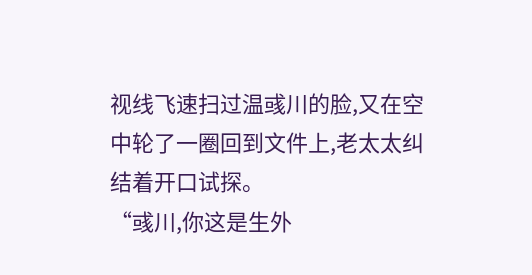视线飞速扫过温彧川的脸,又在空中轮了一圈回到文件上,老太太纠结着开口试探。
“彧川,你这是生外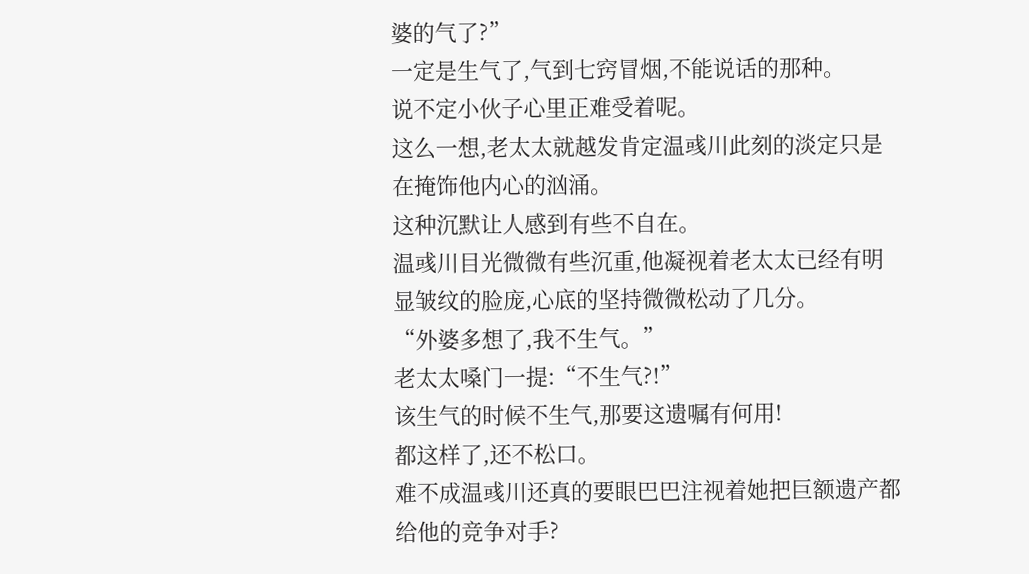婆的气了?”
一定是生气了,气到七窍冒烟,不能说话的那种。
说不定小伙子心里正难受着呢。
这么一想,老太太就越发肯定温彧川此刻的淡定只是在掩饰他内心的汹涌。
这种沉默让人感到有些不自在。
温彧川目光微微有些沉重,他凝视着老太太已经有明显皱纹的脸庞,心底的坚持微微松动了几分。
“外婆多想了,我不生气。”
老太太嗓门一提:“不生气?!”
该生气的时候不生气,那要这遗嘱有何用!
都这样了,还不松口。
难不成温彧川还真的要眼巴巴注视着她把巨额遗产都给他的竞争对手?